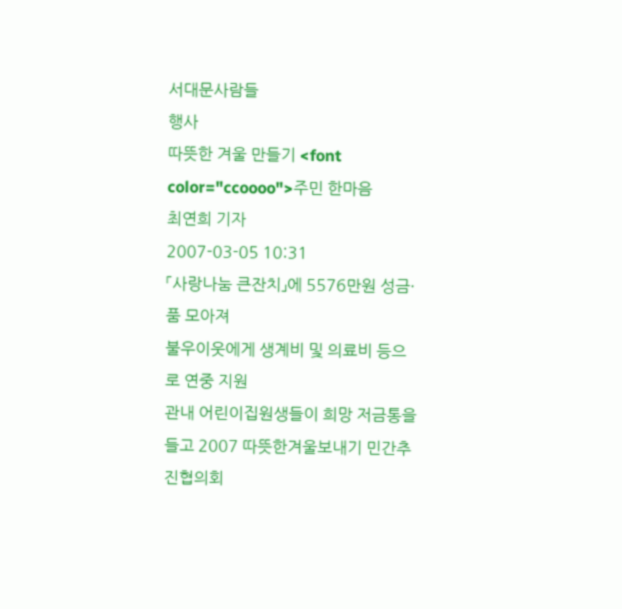서대문사람들
행사
따뜻한 겨울 만들기 <font color="ccoooo">주민 한마음
최연희 기자
2007-03-05 10:31
「사랑나눔 큰잔치」에 5576만원 성금·품 모아져
불우이웃에게 생계비 및 의료비 등으로 연중 지원
관내 어린이집원생들이 희망 저금통을 들고 2007 따뜻한겨울보내기 민간추진협의회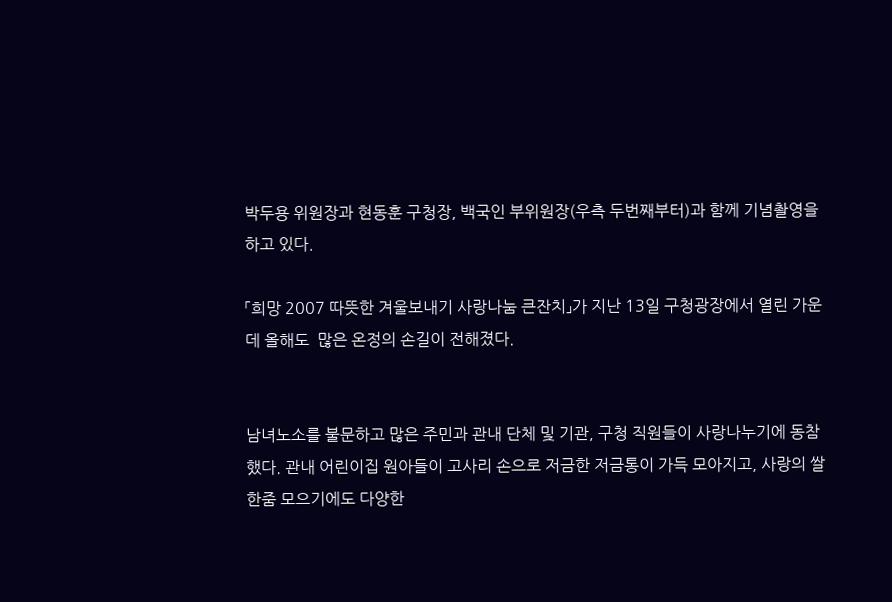박두용 위원장과 현동훈 구청장, 백국인 부위원장(우측 두번째부터)과 함께 기념촬영을 하고 있다.

「희망 2007 따뜻한 겨울보내기 사랑나눔 큰잔치」가 지난 13일 구청광장에서 열린 가운데 올해도  많은 온정의 손길이 전해졌다.


남녀노소를 불문하고 많은 주민과 관내 단체 및 기관, 구청 직원들이 사랑나누기에 동참했다. 관내 어린이집 원아들이 고사리 손으로 저금한 저금통이 가득 모아지고, 사랑의 쌀 한줌 모으기에도 다양한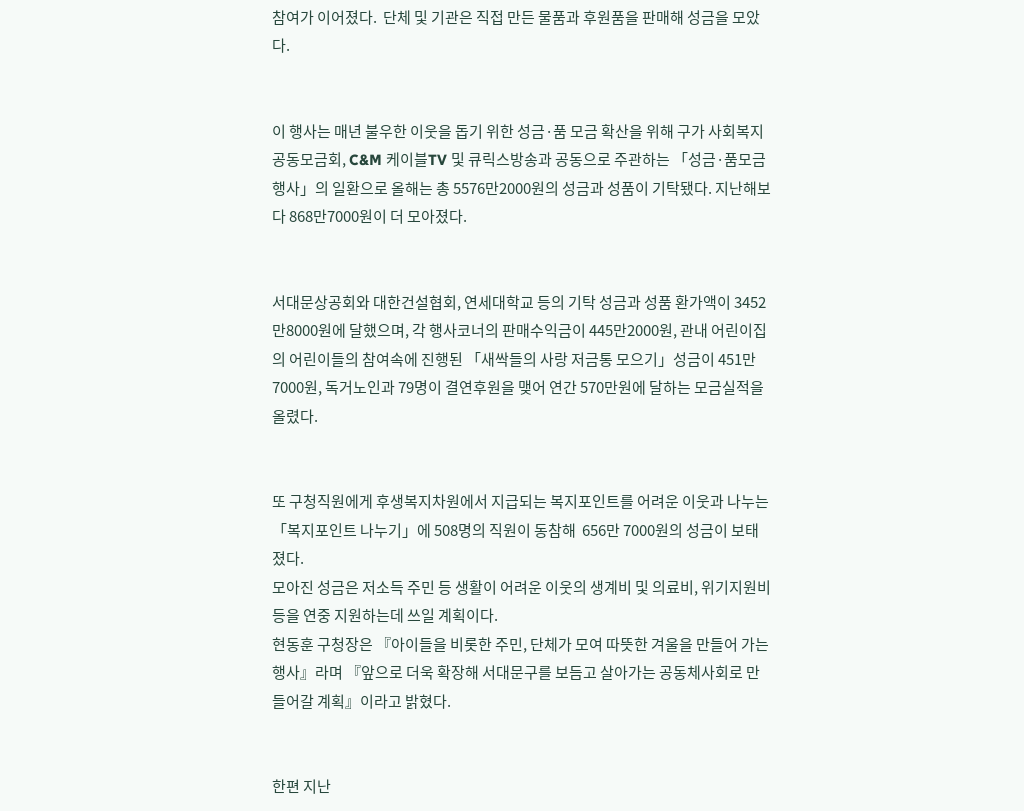참여가 이어졌다.  단체 및 기관은 직접 만든 물품과 후원품을 판매해 성금을 모았다.


이 행사는 매년 불우한 이웃을 돕기 위한 성금·품 모금 확산을 위해 구가 사회복지공동모금회, C&M 케이블TV 및 큐릭스방송과 공동으로 주관하는 「성금·품모금행사」의 일환으로 올해는 총 5576만2000원의 성금과 성품이 기탁됐다. 지난해보다 868만7000원이 더 모아졌다.


서대문상공회와 대한건설협회, 연세대학교 등의 기탁 성금과 성품 환가액이 3452만8000원에 달했으며, 각 행사코너의 판매수익금이 445만2000원, 관내 어린이집의 어린이들의 참여속에 진행된 「새싹들의 사랑 저금통 모으기」성금이 451만7000원, 독거노인과 79명이 결연후원을 맺어 연간 570만원에 달하는 모금실적을 올렸다.


또 구청직원에게 후생복지차원에서 지급되는 복지포인트를 어려운 이웃과 나누는 「복지포인트 나누기」에 508명의 직원이 동참해  656만 7000원의 성금이 보태졌다.
모아진 성금은 저소득 주민 등 생활이 어려운 이웃의 생계비 및 의료비, 위기지원비 등을 연중 지원하는데 쓰일 계획이다.
현동훈 구청장은 『아이들을 비롯한 주민, 단체가 모여 따뜻한 겨울을 만들어 가는 행사』라며 『앞으로 더욱 확장해 서대문구를 보듬고 살아가는 공동체사회로 만들어갈 계획』이라고 밝혔다.


한편 지난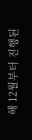해 12월부터 진행된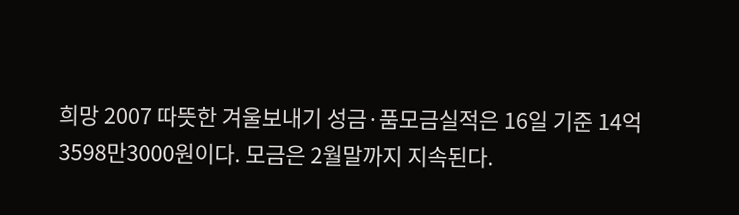희망 2007 따뜻한 겨울보내기 성금·품모금실적은 16일 기준 14억3598만3000원이다. 모금은 2월말까지 지속된다.